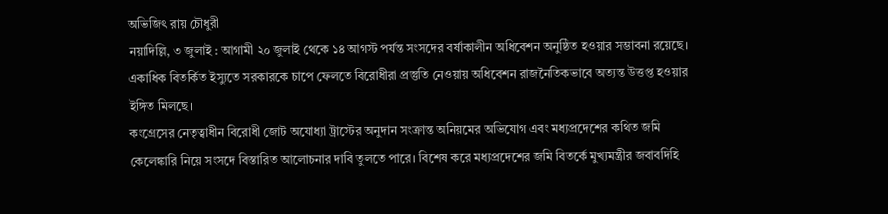অভিজিৎ রায় চৌধুরী
নয়াদিল্লি, ৩ জুলাই : আগামী ২০ জুলাই থেকে ১৪ আগস্ট পর্যন্ত সংসদের বর্ষাকালীন অধিবেশন অনুষ্ঠিত হওয়ার সম্ভাবনা রয়েছে। একাধিক বিতর্কিত ইস্যুতে সরকারকে চাপে ফেলতে বিরোধীরা প্রস্তুতি নেওয়ায় অধিবেশন রাজনৈতিকভাবে অত্যন্ত উত্তপ্ত হওয়ার ইঙ্গিত মিলছে।
কংগ্রেসের নেতৃত্বাধীন বিরোধী জোট অযোধ্যা ট্রাস্টের অনুদান সংক্রান্ত অনিয়মের অভিযোগ এবং মধ্যপ্রদেশের কথিত জমি কেলেঙ্কারি নিয়ে সংসদে বিস্তারিত আলোচনার দাবি তুলতে পারে। বিশেষ করে মধ্যপ্রদেশের জমি বিতর্কে মুখ্যমন্ত্রীর জবাবদিহি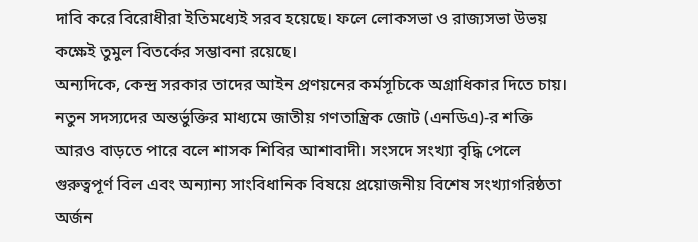দাবি করে বিরোধীরা ইতিমধ্যেই সরব হয়েছে। ফলে লোকসভা ও রাজ্যসভা উভয় কক্ষেই তুমুল বিতর্কের সম্ভাবনা রয়েছে।
অন্যদিকে, কেন্দ্র সরকার তাদের আইন প্রণয়নের কর্মসূচিকে অগ্রাধিকার দিতে চায়। নতুন সদস্যদের অন্তর্ভুক্তির মাধ্যমে জাতীয় গণতান্ত্রিক জোট (এনডিএ)-র শক্তি আরও বাড়তে পারে বলে শাসক শিবির আশাবাদী। সংসদে সংখ্যা বৃদ্ধি পেলে গুরুত্বপূর্ণ বিল এবং অন্যান্য সাংবিধানিক বিষয়ে প্রয়োজনীয় বিশেষ সংখ্যাগরিষ্ঠতা অর্জন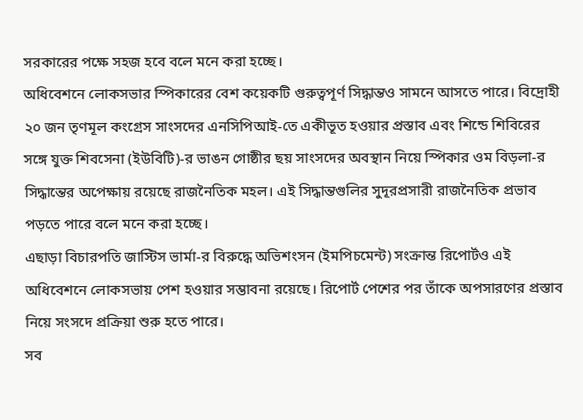সরকারের পক্ষে সহজ হবে বলে মনে করা হচ্ছে।
অধিবেশনে লোকসভার স্পিকারের বেশ কয়েকটি গুরুত্বপূর্ণ সিদ্ধান্তও সামনে আসতে পারে। বিদ্রোহী ২০ জন তৃণমূল কংগ্রেস সাংসদের এনসিপিআই-তে একীভূত হওয়ার প্রস্তাব এবং শিন্ডে শিবিরের সঙ্গে যুক্ত শিবসেনা (ইউবিটি)-র ভাঙন গোষ্ঠীর ছয় সাংসদের অবস্থান নিয়ে স্পিকার ওম বিড়লা-র সিদ্ধান্তের অপেক্ষায় রয়েছে রাজনৈতিক মহল। এই সিদ্ধান্তগুলির সুদূরপ্রসারী রাজনৈতিক প্রভাব পড়তে পারে বলে মনে করা হচ্ছে।
এছাড়া বিচারপতি জাস্টিস ভার্মা-র বিরুদ্ধে অভিশংসন (ইমপিচমেন্ট) সংক্রান্ত রিপোর্টও এই অধিবেশনে লোকসভায় পেশ হওয়ার সম্ভাবনা রয়েছে। রিপোর্ট পেশের পর তাঁকে অপসারণের প্রস্তাব নিয়ে সংসদে প্রক্রিয়া শুরু হতে পারে।
সব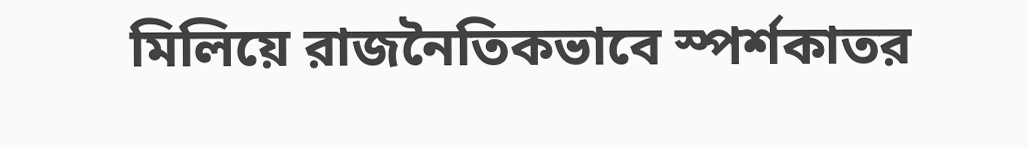মিলিয়ে রাজনৈতিকভাবে স্পর্শকাতর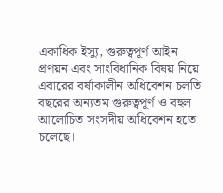একাধিক ইস্যু, গুরুত্বপূর্ণ আইন প্রণয়ন এবং সাংবিধানিক বিষয় নিয়ে এবারের বর্ষাকালীন অধিবেশন চলতি বছরের অন্যতম গুরুত্বপূর্ণ ও বহুল আলোচিত সংসদীয় অধিবেশন হতে চলেছে।